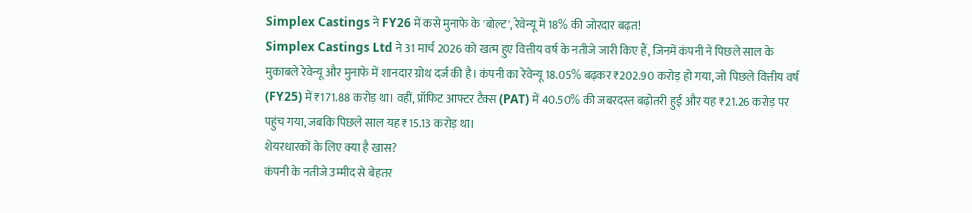Simplex Castings ने FY26 में कसे मुनाफे के 'बोल्ट', रेवेन्यू में 18% की जोरदार बढ़त!
Simplex Castings Ltd ने 31 मार्च 2026 को खत्म हुए वित्तीय वर्ष के नतीजे जारी किए हैं, जिनमें कंपनी ने पिछले साल के मुकाबले रेवेन्यू और मुनाफे में शानदार ग्रोथ दर्ज की है। कंपनी का रेवेन्यू 18.05% बढ़कर ₹202.90 करोड़ हो गया, जो पिछले वित्तीय वर्ष (FY25) में ₹171.88 करोड़ था। वहीं, प्रॉफिट आफ्टर टैक्स (PAT) में 40.50% की जबरदस्त बढ़ोतरी हुई और यह ₹21.26 करोड़ पर पहुंच गया, जबकि पिछले साल यह ₹15.13 करोड़ था।
शेयरधारकों के लिए क्या है खास?
कंपनी के नतीजे उम्मीद से बेहतर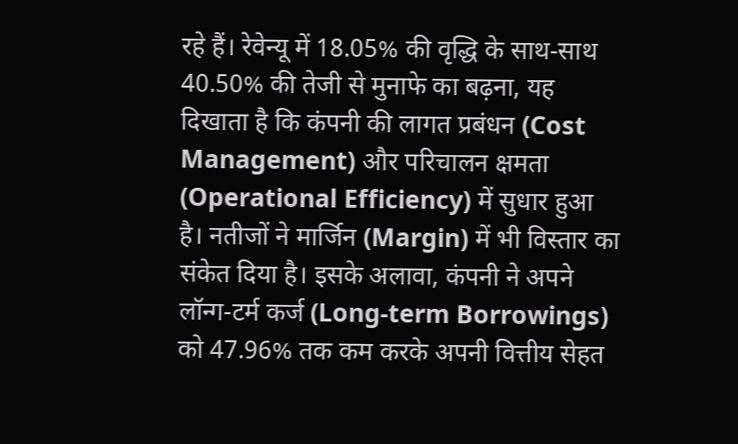रहे हैं। रेवेन्यू में 18.05% की वृद्धि के साथ-साथ 40.50% की तेजी से मुनाफे का बढ़ना, यह दिखाता है कि कंपनी की लागत प्रबंधन (Cost Management) और परिचालन क्षमता (Operational Efficiency) में सुधार हुआ है। नतीजों ने मार्जिन (Margin) में भी विस्तार का संकेत दिया है। इसके अलावा, कंपनी ने अपने लॉन्ग-टर्म कर्ज (Long-term Borrowings) को 47.96% तक कम करके अपनी वित्तीय सेहत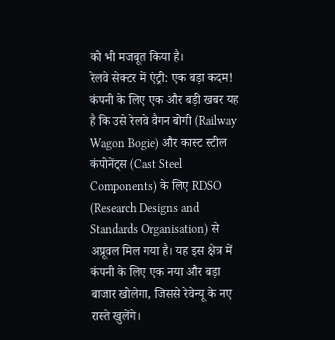को भी मजबूत किया है।
रेलवे सेक्टर में एंट्री: एक बड़ा कदम!
कंपनी के लिए एक और बड़ी खबर यह है कि उसे रेलवे वैगन बोगी (Railway Wagon Bogie) और कास्ट स्टील कंपोनेंट्स (Cast Steel Components) के लिए RDSO (Research Designs and Standards Organisation) से अप्रूवल मिल गया है। यह इस क्षेत्र में कंपनी के लिए एक नया और बड़ा बाजार खोलेगा, जिससे रेवेन्यू के नए रास्ते खुलेंगे।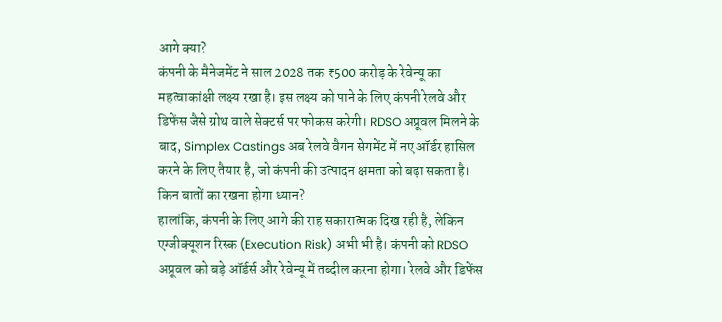आगे क्या?
कंपनी के मैनेजमेंट ने साल 2028 तक ₹500 करोड़ के रेवेन्यू का महत्वाकांक्षी लक्ष्य रखा है। इस लक्ष्य को पाने के लिए कंपनी रेलवे और डिफेंस जैसे ग्रोथ वाले सेक्टर्स पर फोकस करेगी। RDSO अप्रूवल मिलने के बाद, Simplex Castings अब रेलवे वैगन सेगमेंट में नए ऑर्डर हासिल करने के लिए तैयार है, जो कंपनी की उत्पादन क्षमता को बढ़ा सकता है।
किन बातों का रखना होगा ध्यान?
हालांकि, कंपनी के लिए आगे की राह सकारात्मक दिख रही है, लेकिन एग्जीक्यूशन रिस्क (Execution Risk) अभी भी है। कंपनी को RDSO अप्रूवल को बड़े ऑर्डर्स और रेवेन्यू में तब्दील करना होगा। रेलवे और डिफेंस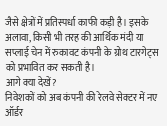जैसे क्षेत्रों में प्रतिस्पर्धा काफी कड़ी है। इसके अलावा, किसी भी तरह की आर्थिक मंदी या सप्लाई चेन में रुकावट कंपनी के ग्रोथ टारगेट्स को प्रभावित कर सकती है।
आगे क्या देखें?
निवेशकों को अब कंपनी की रेलवे सेक्टर में नए ऑर्डर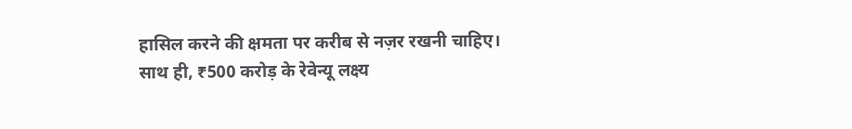हासिल करने की क्षमता पर करीब से नज़र रखनी चाहिए। साथ ही, ₹500 करोड़ के रेवेन्यू लक्ष्य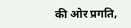की ओर प्रगति,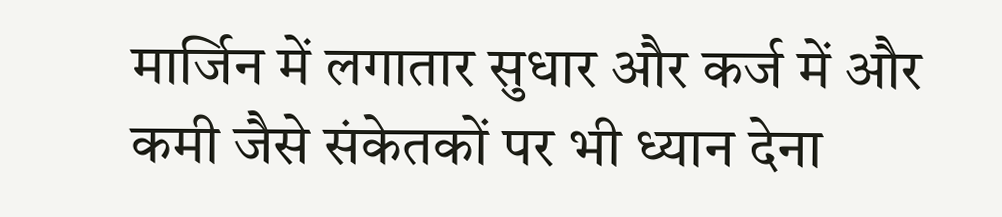मार्जिन में लगातार सुधार और कर्ज में और कमी जैसे संकेतकों पर भी ध्यान देना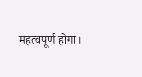महत्वपूर्ण होगा।